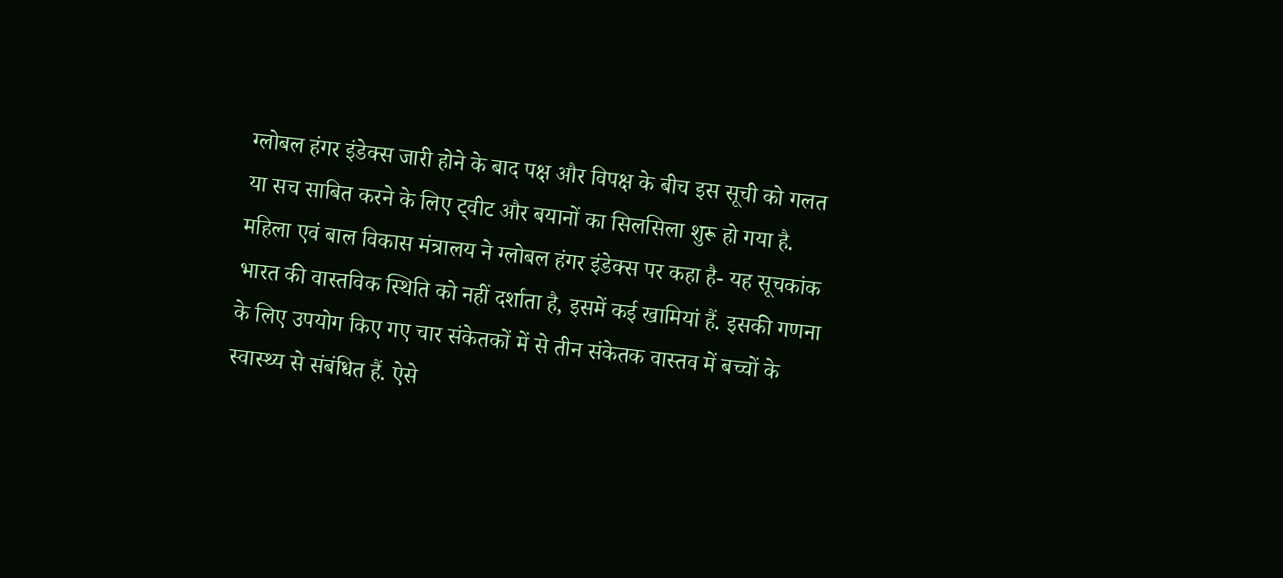ग्लोबल हंगर इंडेक्स जारी होने के बाद पक्ष और विपक्ष के बीच इस सूची को गलत या सच साबित करने के लिए ट्वीट और बयानों का सिलसिला शुरू हो गया है. महिला एवं बाल विकास मंत्रालय ने ग्लोबल हंगर इंडेक्स पर कहा है- यह सूचकांक भारत की वास्तविक स्थिति को नहीं दर्शाता है, इसमें कई खामियां हैं. इसकी गणना के लिए उपयोग किए गए चार संकेतकों में से तीन संकेतक वास्तव में बच्चों के स्वास्थ्य से संबंधित हैं. ऐसे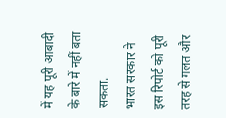में यह पूरी आबादी के बारे में नहीं बता सकता.
भारत सरकार ने इस रिपोर्ट को पूरी तरह से गलत और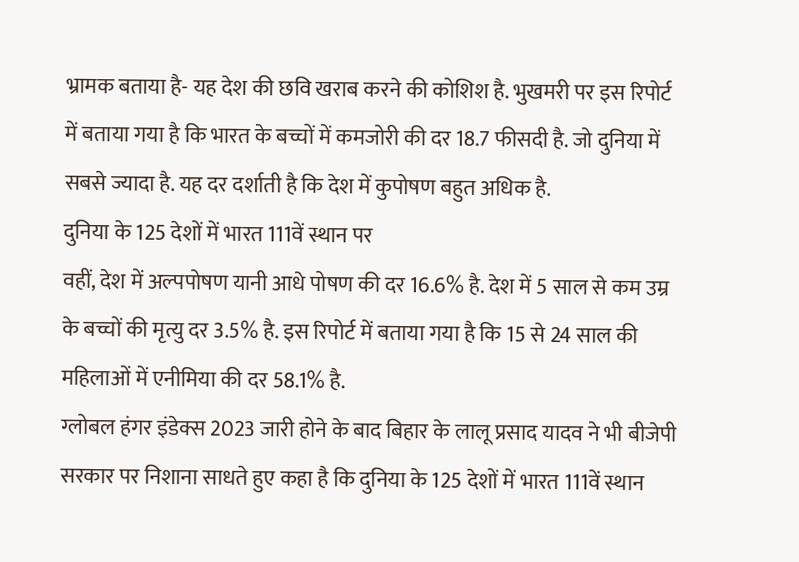भ्रामक बताया है- यह देश की छवि खराब करने की कोशिश है. भुखमरी पर इस रिपोर्ट में बताया गया है कि भारत के बच्चों में कमजोरी की दर 18.7 फीसदी है. जो दुनिया में सबसे ज्यादा है. यह दर दर्शाती है कि देश में कुपोषण बहुत अधिक है.
दुनिया के 125 देशों में भारत 111वें स्थान पर
वहीं, देश में अल्पपोषण यानी आधे पोषण की दर 16.6% है. देश में 5 साल से कम उम्र के बच्चों की मृत्यु दर 3.5% है. इस रिपोर्ट में बताया गया है कि 15 से 24 साल की महिलाओं में एनीमिया की दर 58.1% है.
ग्लोबल हंगर इंडेक्स 2023 जारी होने के बाद बिहार के लालू प्रसाद यादव ने भी बीजेपी सरकार पर निशाना साधते हुए कहा है कि दुनिया के 125 देशों में भारत 111वें स्थान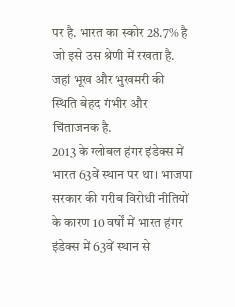पर है. भारत का स्कोर 28.7% है जो इसे उस श्रेणी में रखता है. जहां भूख और भुखमरी की स्थिति बेहद गंभीर और चिंताजनक है.
2013 के ग्लोबल हंगर इंडेक्स में भारत 63वें स्थान पर था। भाजपा सरकार की गरीब विरोधी नीतियों के कारण 10 वर्षों में भारत हंगर इंडेक्स में 63वें स्थान से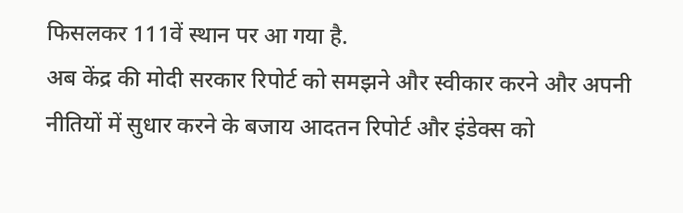फिसलकर 111वें स्थान पर आ गया है.
अब केंद्र की मोदी सरकार रिपोर्ट को समझने और स्वीकार करने और अपनी नीतियों में सुधार करने के बजाय आदतन रिपोर्ट और इंडेक्स को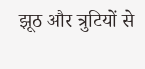झूठ और त्रुटियों से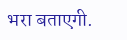भरा बताएगी.